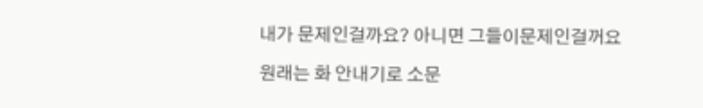내가 문제인걸까요? 아니면 그들이문제인걸꺼요

원래는 화 안내기로 소문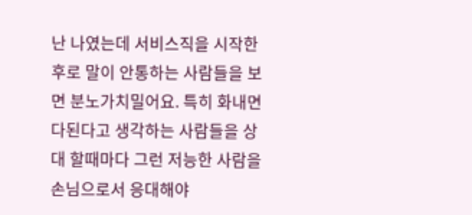난 나였는데 서비스직을 시작한 후로 말이 안통하는 사람들을 보면 분노가치밀어요. 특히 화내면 다된다고 생각하는 사람들을 상대 할때마다 그런 저능한 사람을 손님으로서 응대해야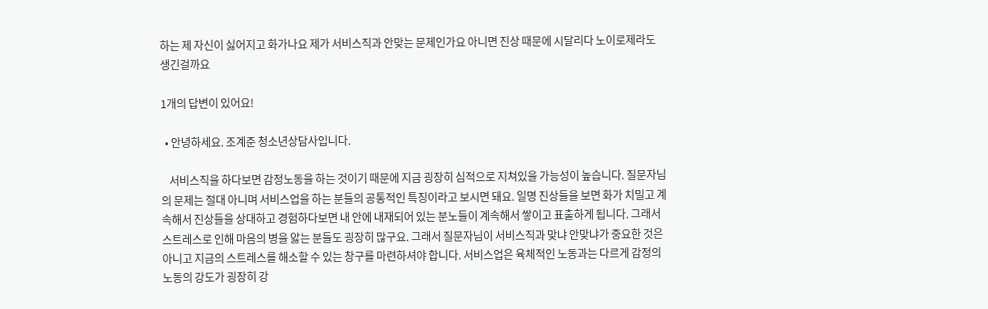하는 제 자신이 싫어지고 화가나요 제가 서비스직과 안맞는 문제인가요 아니면 진상 때문에 시달리다 노이로제라도 생긴걸까요

1개의 답변이 있어요!

  • 안녕하세요. 조계준 청소년상담사입니다.

    서비스직을 하다보면 감정노동을 하는 것이기 때문에 지금 굉장히 심적으로 지쳐있을 가능성이 높습니다. 질문자님의 문제는 절대 아니며 서비스업을 하는 분들의 공통적인 특징이라고 보시면 돼요. 일명 진상들을 보면 화가 치밀고 계속해서 진상들을 상대하고 경험하다보면 내 안에 내재되어 있는 분노들이 계속해서 쌓이고 표출하게 됩니다. 그래서 스트레스로 인해 마음의 병을 앓는 분들도 굉장히 많구요. 그래서 질문자님이 서비스직과 맞냐 안맞냐가 중요한 것은 아니고 지금의 스트레스를 해소할 수 있는 창구를 마련하셔야 합니다. 서비스업은 육체적인 노동과는 다르게 감정의 노동의 강도가 굉장히 강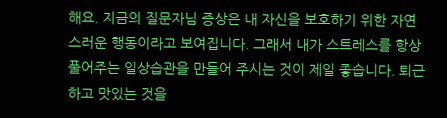해요. 지금의 질문자님 증상은 내 자신을 보호하기 위한 자연스러운 행동이라고 보여집니다. 그래서 내가 스트레스를 항상 풀어주는 일상습관을 만들어 주시는 것이 제일 좋습니다. 퇴근하고 맛있는 것을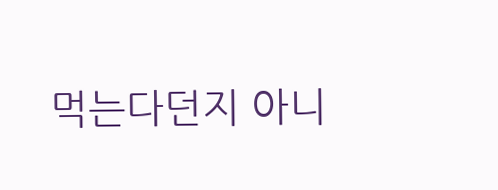먹는다던지 아니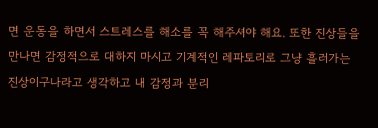면 운동을 하면서 스트레스를 해소를 꼭 해주셔야 해요. 또한 진상들을 만나면 감정적으로 대하지 마시고 기계적인 레파토리로 그냥 흘러가는 진상이구나라고 생각하고 내 감정과 분리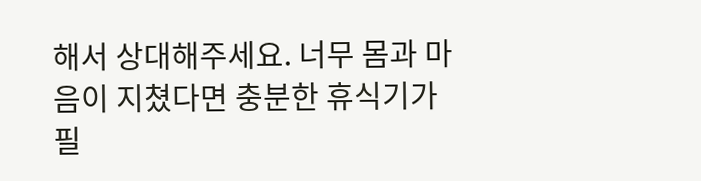해서 상대해주세요. 너무 몸과 마음이 지쳤다면 충분한 휴식기가 필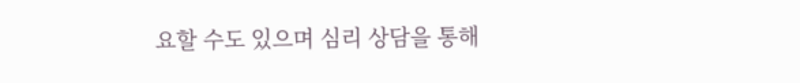요할 수도 있으며 심리 상담을 통해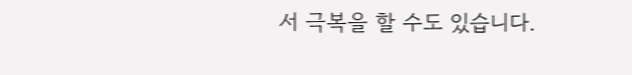서 극복을 할 수도 있습니다.